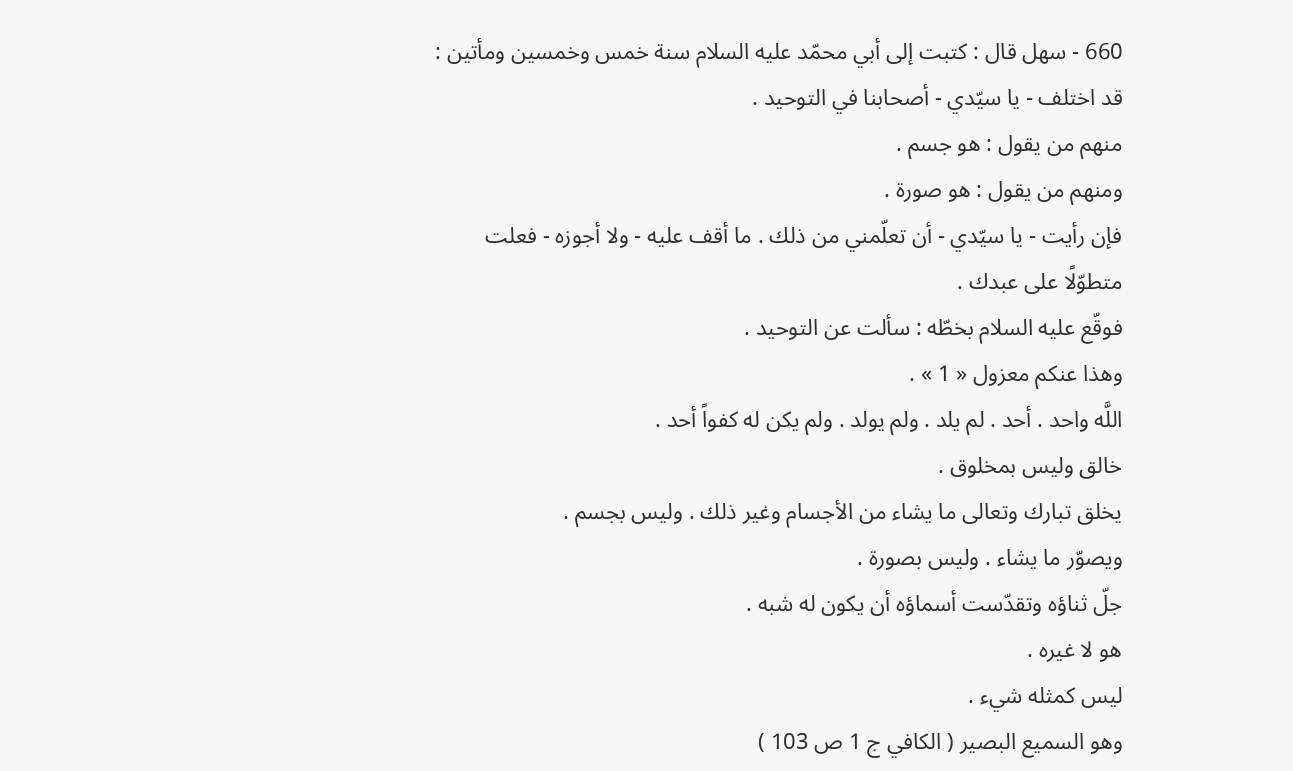660 - سهل قال : كتبت إلى أبي محمّد عليه السلام سنة خمس وخمسين ومأتين :
قد اختلف - يا سيّدي - أصحابنا في التوحيد .
منهم من يقول : هو جسم .
ومنهم من يقول : هو صورة .
فإن رأيت - يا سيّدي - أن تعلّمني من ذلك . ما أقف عليه - ولا أجوزه - فعلت متطوّلًا على عبدك .
فوقّع عليه السلام بخطّه : سألت عن التوحيد .
وهذا عنكم معزول « 1 » .
اللَّه واحد . أحد . لم يلد . ولم يولد . ولم يكن له كفواً أحد .
خالق وليس بمخلوق .
يخلق تبارك وتعالى ما يشاء من الأجسام وغير ذلك . وليس بجسم .
ويصوّر ما يشاء . وليس بصورة .
جلّ ثناؤه وتقدّست أسماؤه أن يكون له شبه .
هو لا غيره .
ليس كمثله شيء .
وهو السميع البصير ( الكافي ج 1 ص 103 )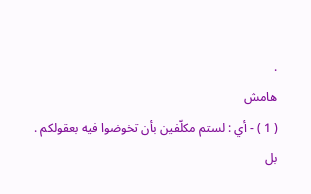.
هامش
( 1 ) - أي : لستم مكلّفين بأن تخوضوا فيه بعقولكم .
بل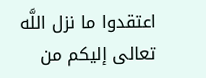اعتقدوا ما نزل اللَّه تعالى إليكم من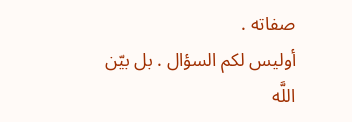صفاته .
أوليس لكم السؤال . بل بيّن اللَّه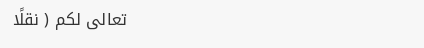تعالى لكم ( نقلًا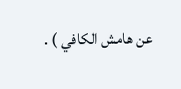عن هامش الكافي ) .